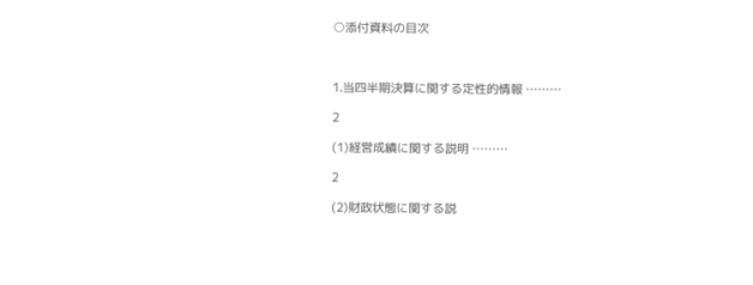○添付資料の目次



1.当四半期決算に関する定性的情報 ………

2

(1)経営成績に関する説明 ………

2

(2)財政状態に関する説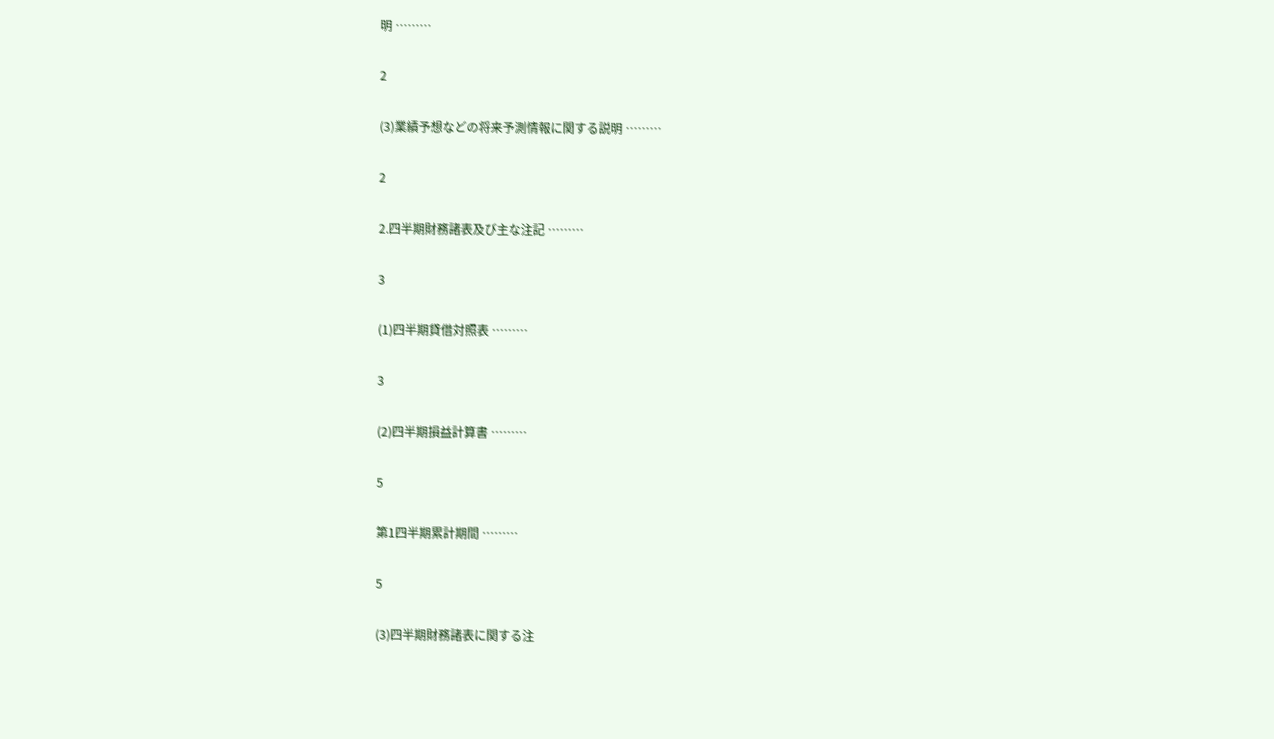明 ………

2

(3)業績予想などの将来予測情報に関する説明 ………

2

2.四半期財務諸表及び主な注記 ………

3

(1)四半期貸借対照表 ………

3

(2)四半期損益計算書 ………

5

第1四半期累計期間 ………

5

(3)四半期財務諸表に関する注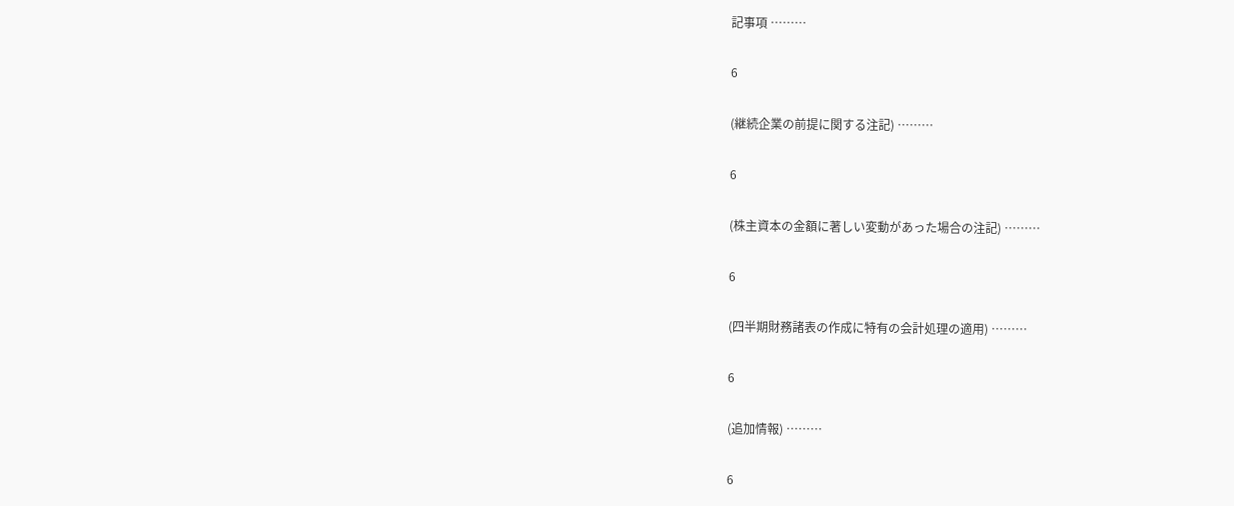記事項 ………

6

(継続企業の前提に関する注記) ………

6

(株主資本の金額に著しい変動があった場合の注記) ………

6

(四半期財務諸表の作成に特有の会計処理の適用) ………

6

(追加情報) ………

6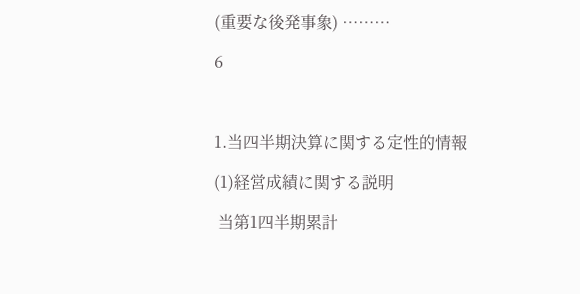(重要な後発事象) ………

6



1.当四半期決算に関する定性的情報

(1)経営成績に関する説明

 当第1四半期累計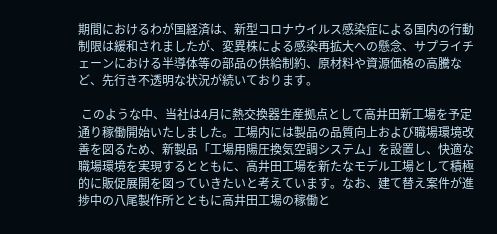期間におけるわが国経済は、新型コロナウイルス感染症による国内の行動制限は緩和されましたが、変異株による感染再拡大への懸念、サプライチェーンにおける半導体等の部品の供給制約、原材料や資源価格の高騰など、先行き不透明な状況が続いております。

 このような中、当社は4月に熱交換器生産拠点として高井田新工場を予定通り稼働開始いたしました。工場内には製品の品質向上および職場環境改善を図るため、新製品「工場用陽圧換気空調システム」を設置し、快適な職場環境を実現するとともに、高井田工場を新たなモデル工場として積極的に販促展開を図っていきたいと考えています。なお、建て替え案件が進捗中の八尾製作所とともに高井田工場の稼働と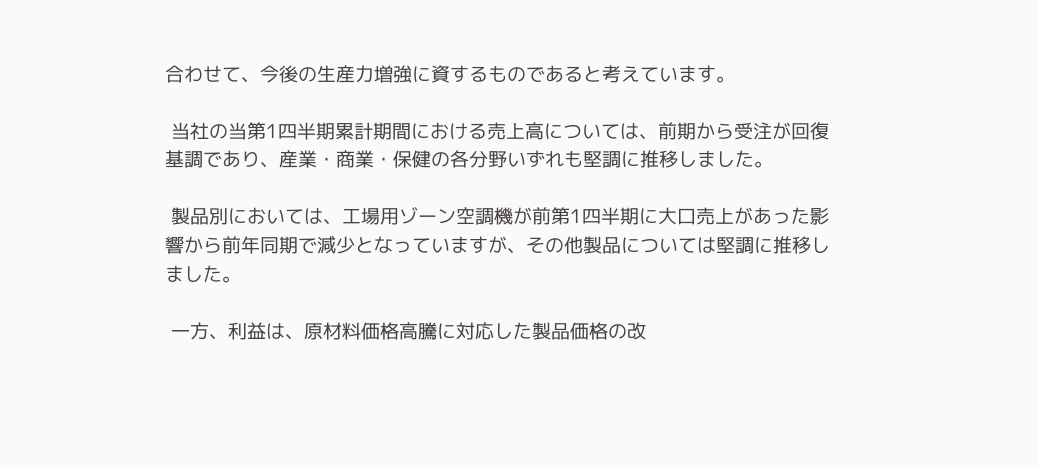合わせて、今後の生産力増強に資するものであると考えています。

 当社の当第1四半期累計期間における売上高については、前期から受注が回復基調であり、産業・商業・保健の各分野いずれも堅調に推移しました。

 製品別においては、工場用ゾーン空調機が前第1四半期に大口売上があった影響から前年同期で減少となっていますが、その他製品については堅調に推移しました。

 一方、利益は、原材料価格高騰に対応した製品価格の改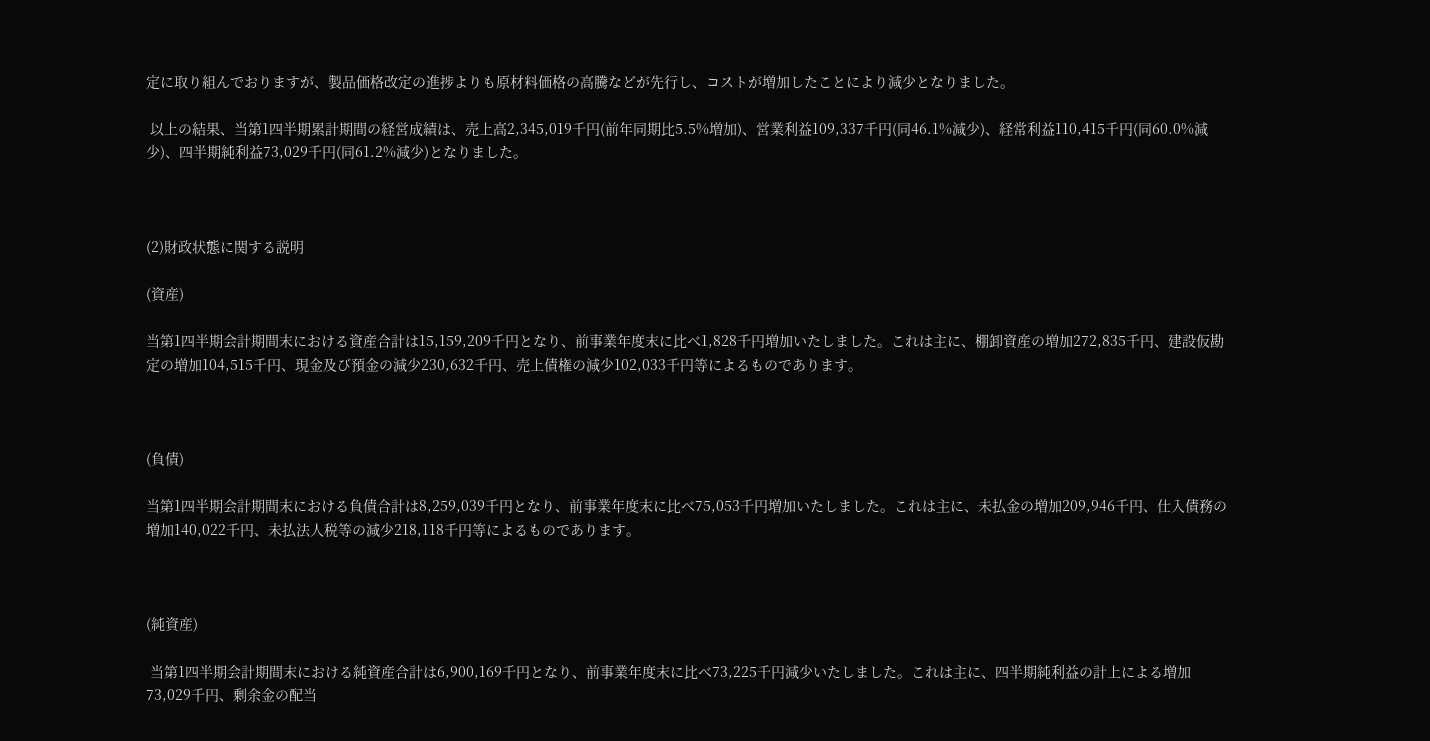定に取り組んでおりますが、製品価格改定の進捗よりも原材料価格の高騰などが先行し、コストが増加したことにより減少となりました。

 以上の結果、当第1四半期累計期間の経営成績は、売上高2,345,019千円(前年同期比5.5%増加)、営業利益109,337千円(同46.1%減少)、経常利益110,415千円(同60.0%減少)、四半期純利益73,029千円(同61.2%減少)となりました。



(2)財政状態に関する説明

(資産)

当第1四半期会計期間末における資産合計は15,159,209千円となり、前事業年度末に比べ1,828千円増加いたしました。これは主に、棚卸資産の増加272,835千円、建設仮勘定の増加104,515千円、現金及び預金の減少230,632千円、売上債権の減少102,033千円等によるものであります。



(負債)

当第1四半期会計期間末における負債合計は8,259,039千円となり、前事業年度末に比べ75,053千円増加いたしました。これは主に、未払金の増加209,946千円、仕入債務の増加140,022千円、未払法人税等の減少218,118千円等によるものであります。



(純資産)

 当第1四半期会計期間末における純資産合計は6,900,169千円となり、前事業年度末に比べ73,225千円減少いたしました。これは主に、四半期純利益の計上による増加73,029千円、剰余金の配当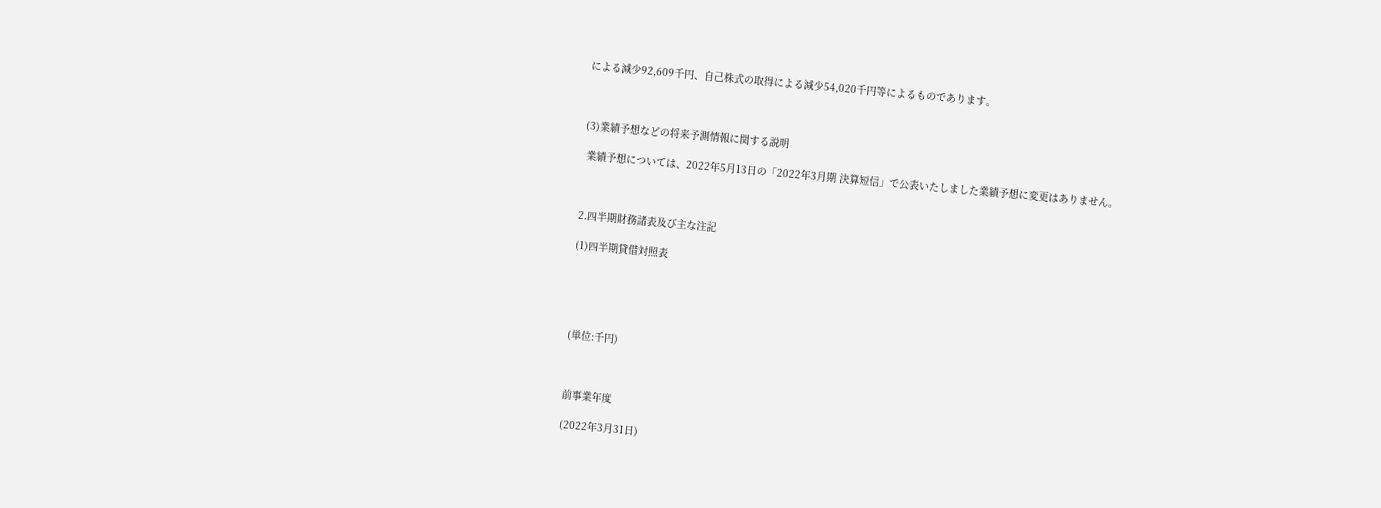による減少92,609千円、自己株式の取得による減少54,020千円等によるものであります。



(3)業績予想などの将来予測情報に関する説明

 業績予想については、2022年5月13日の「2022年3月期 決算短信」で公表いたしました業績予想に変更はありません。



2.四半期財務諸表及び主な注記

(1)四半期貸借対照表





(単位:千円)



前事業年度

(2022年3月31日)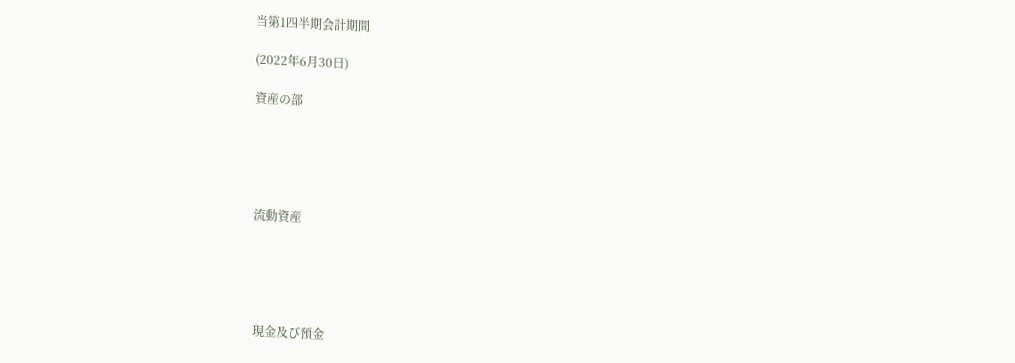当第1四半期会計期間

(2022年6月30日)

資産の部





流動資産





現金及び預金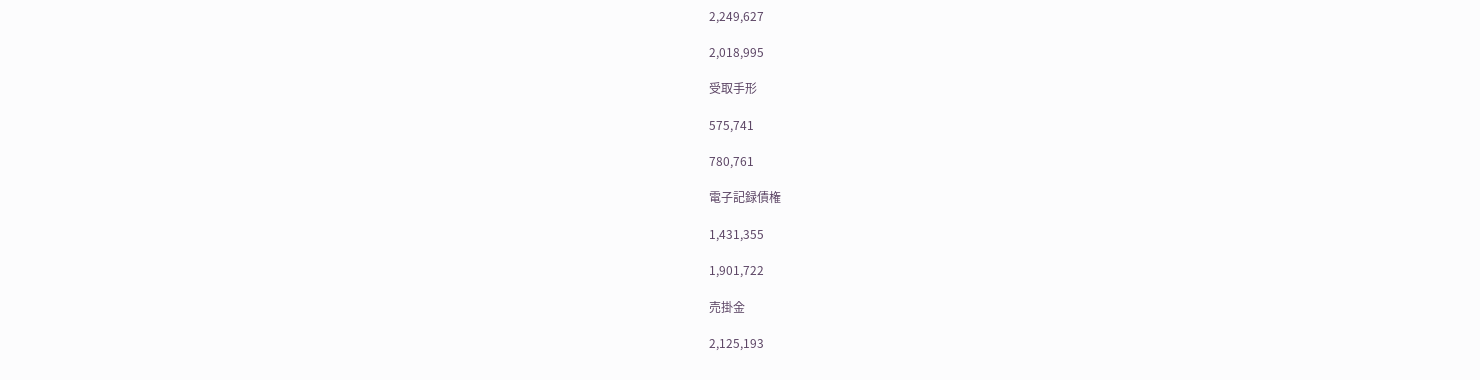2,249,627

2,018,995

受取手形

575,741

780,761

電子記録債権

1,431,355

1,901,722

売掛金

2,125,193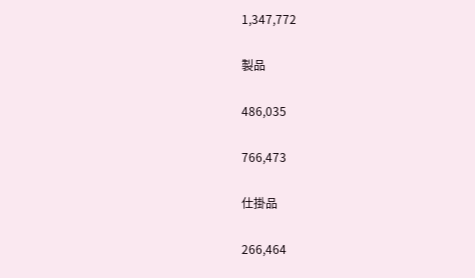1,347,772

製品

486,035

766,473

仕掛品

266,464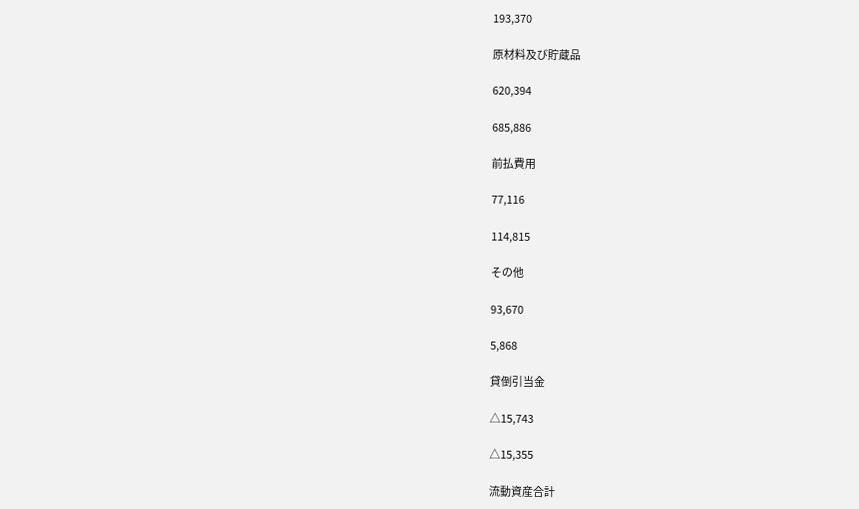193,370

原材料及び貯蔵品

620,394

685,886

前払費用

77,116

114,815

その他

93,670

5,868

貸倒引当金

△15,743

△15,355

流動資産合計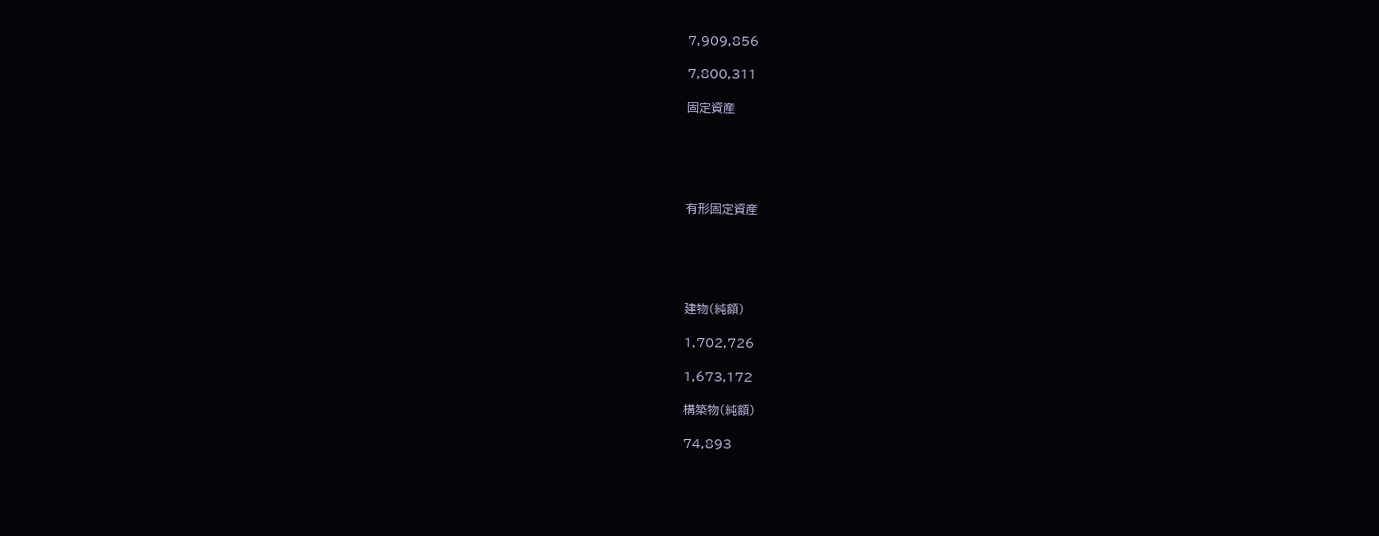7,909,856

7,800,311

固定資産





有形固定資産





建物(純額)

1,702,726

1,673,172

構築物(純額)

74,893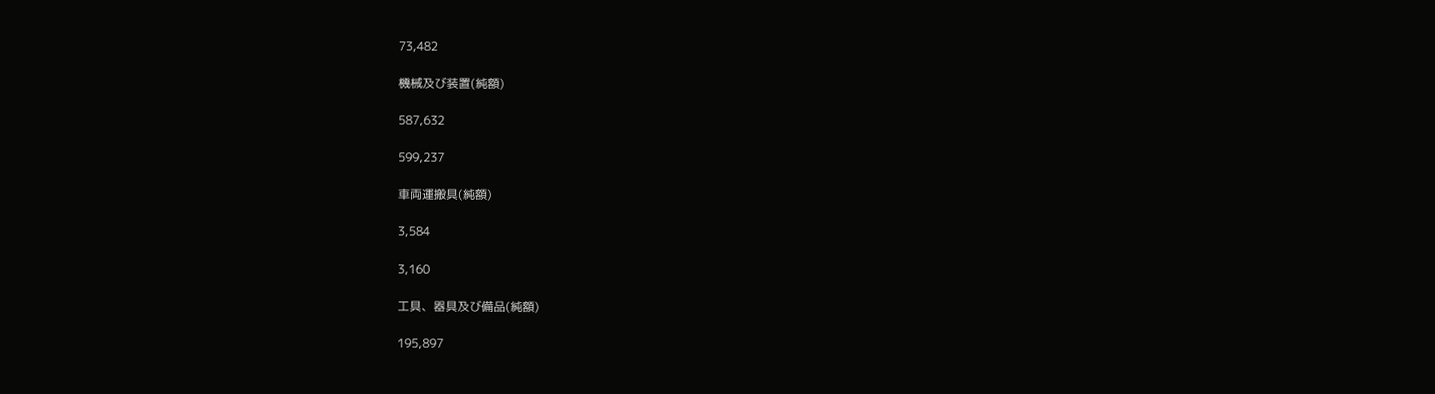73,482

機械及び装置(純額)

587,632

599,237

車両運搬具(純額)

3,584

3,160

工具、器具及び備品(純額)

195,897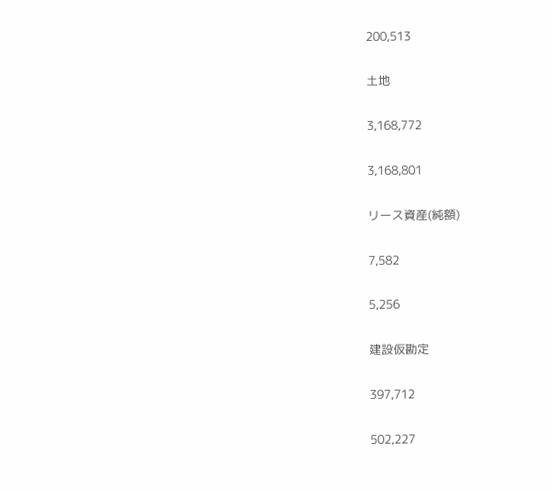200,513

土地

3,168,772

3,168,801

リース資産(純額)

7,582

5,256

建設仮勘定

397,712

502,227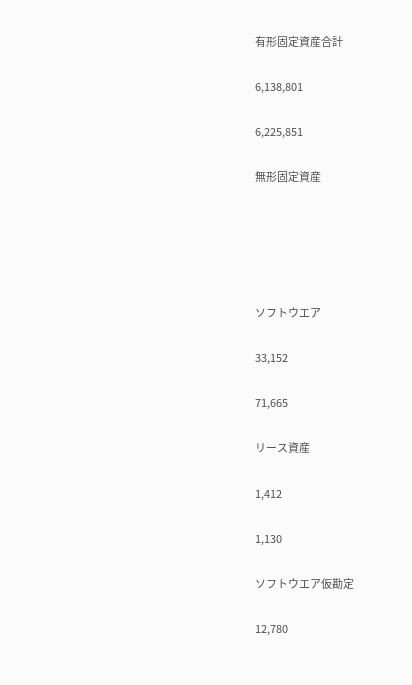有形固定資産合計

6,138,801

6,225,851

無形固定資産





ソフトウエア

33,152

71,665

リース資産

1,412

1,130

ソフトウエア仮勘定

12,780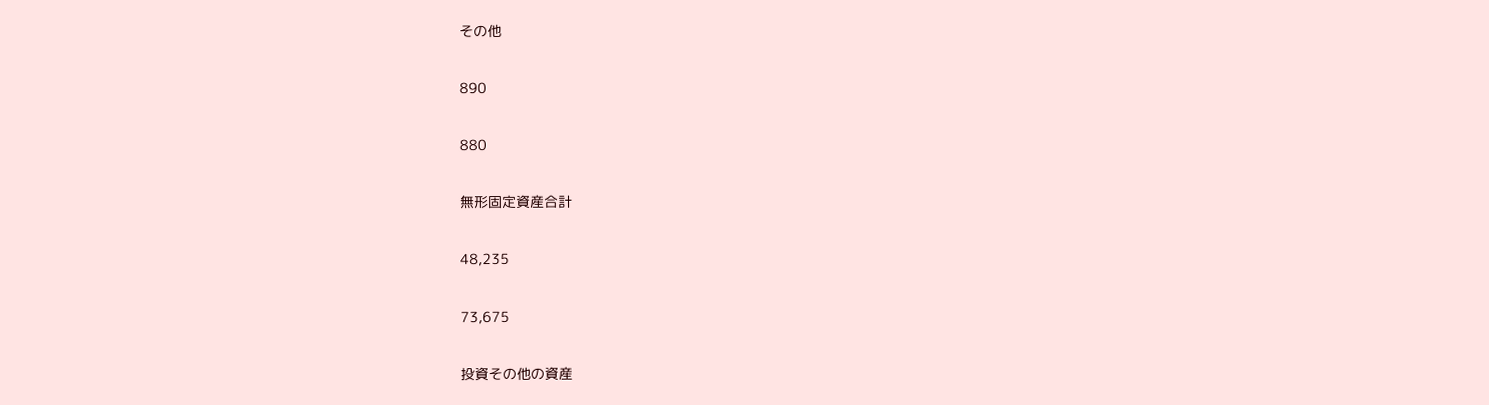その他

890

880

無形固定資産合計

48,235

73,675

投資その他の資産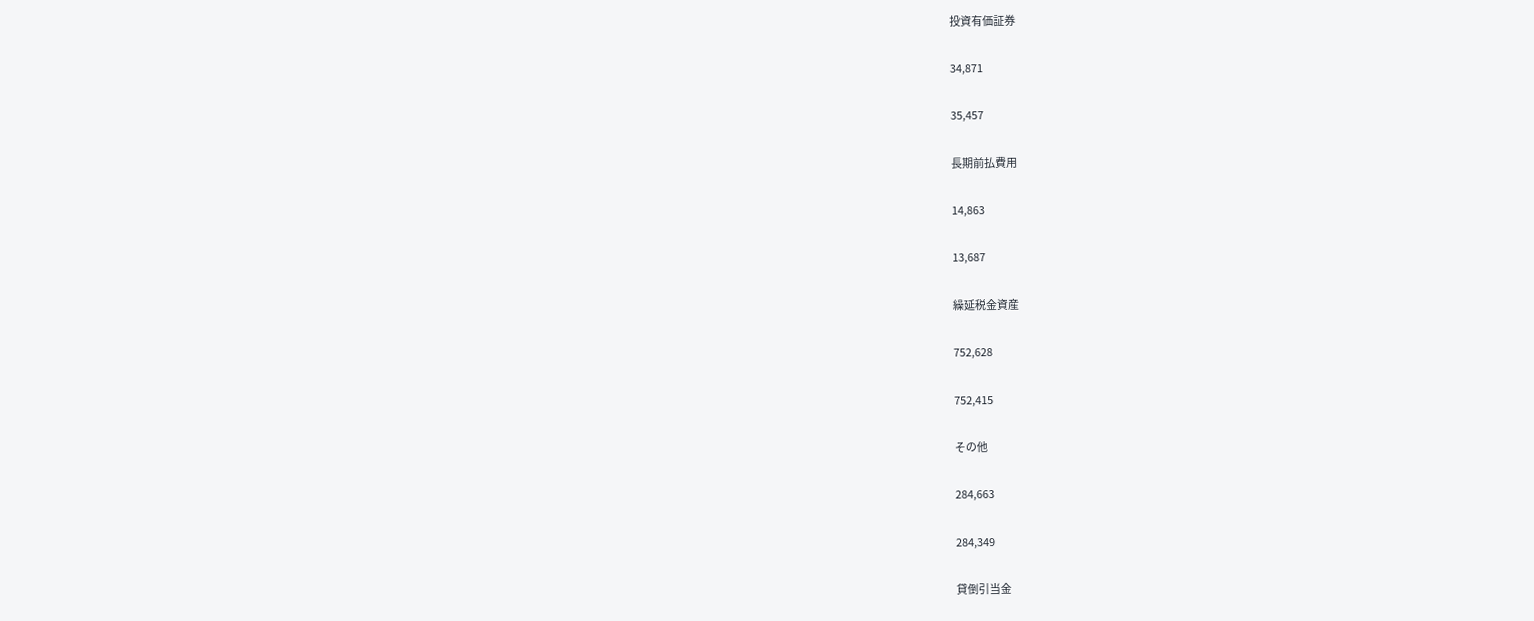投資有価証券

34,871

35,457

長期前払費用

14,863

13,687

繰延税金資産

752,628

752,415

その他

284,663

284,349

貸倒引当金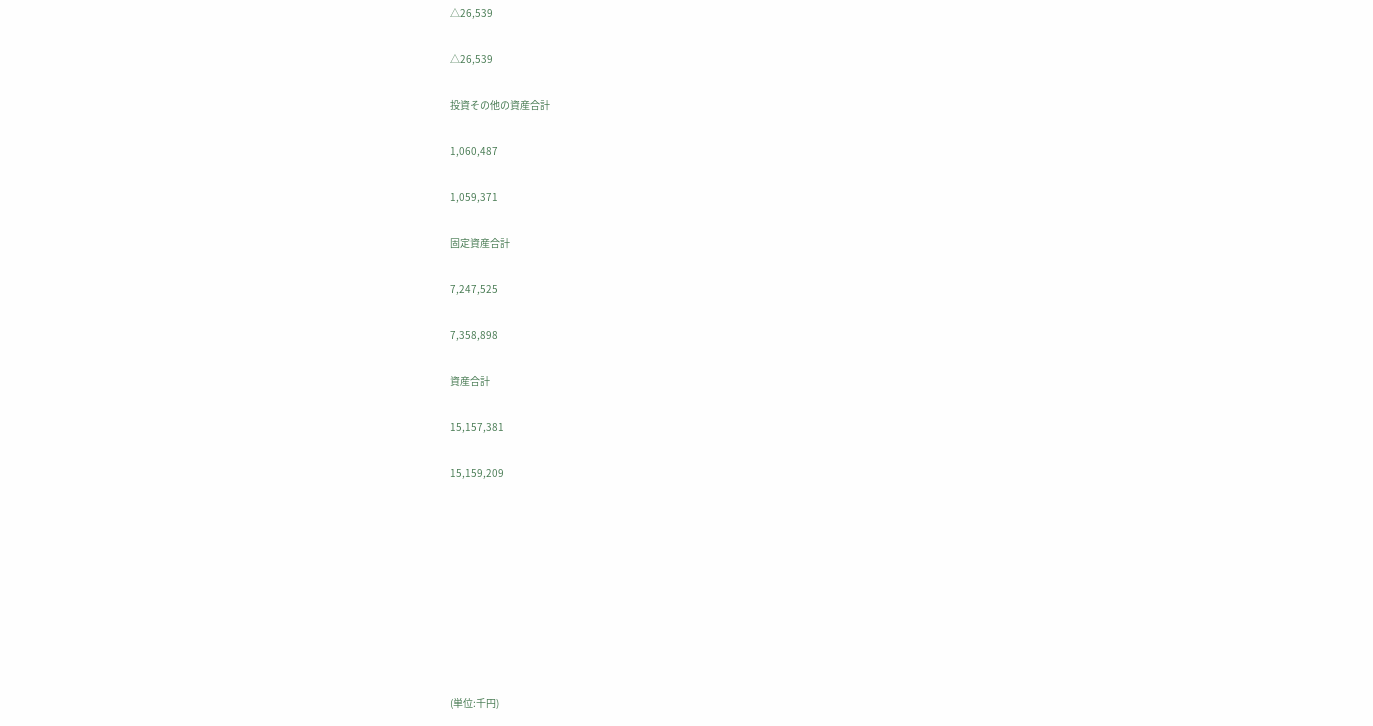△26,539

△26,539

投資その他の資産合計

1,060,487

1,059,371

固定資産合計

7,247,525

7,358,898

資産合計

15,157,381

15,159,209









(単位:千円)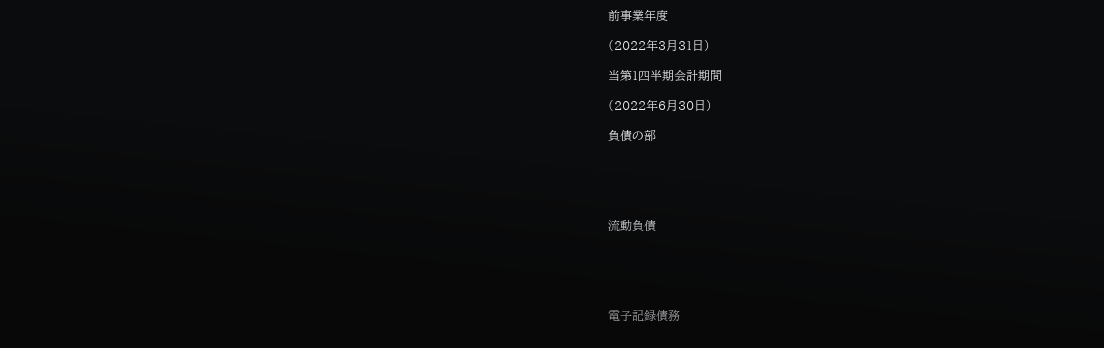前事業年度

(2022年3月31日)

当第1四半期会計期間

(2022年6月30日)

負債の部





流動負債





電子記録債務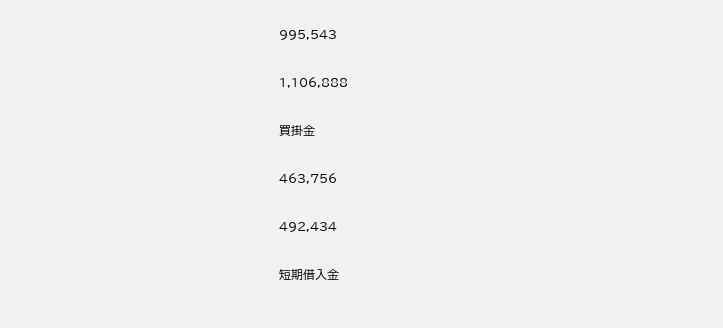995,543

1,106,888

買掛金

463,756

492,434

短期借入金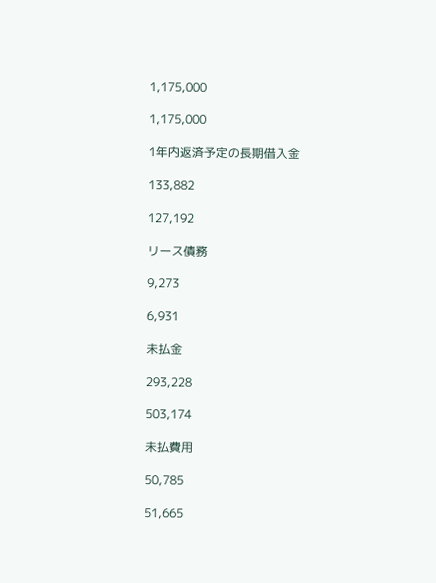1,175,000

1,175,000

1年内返済予定の長期借入金

133,882

127,192

リース債務

9,273

6,931

未払金

293,228

503,174

未払費用

50,785

51,665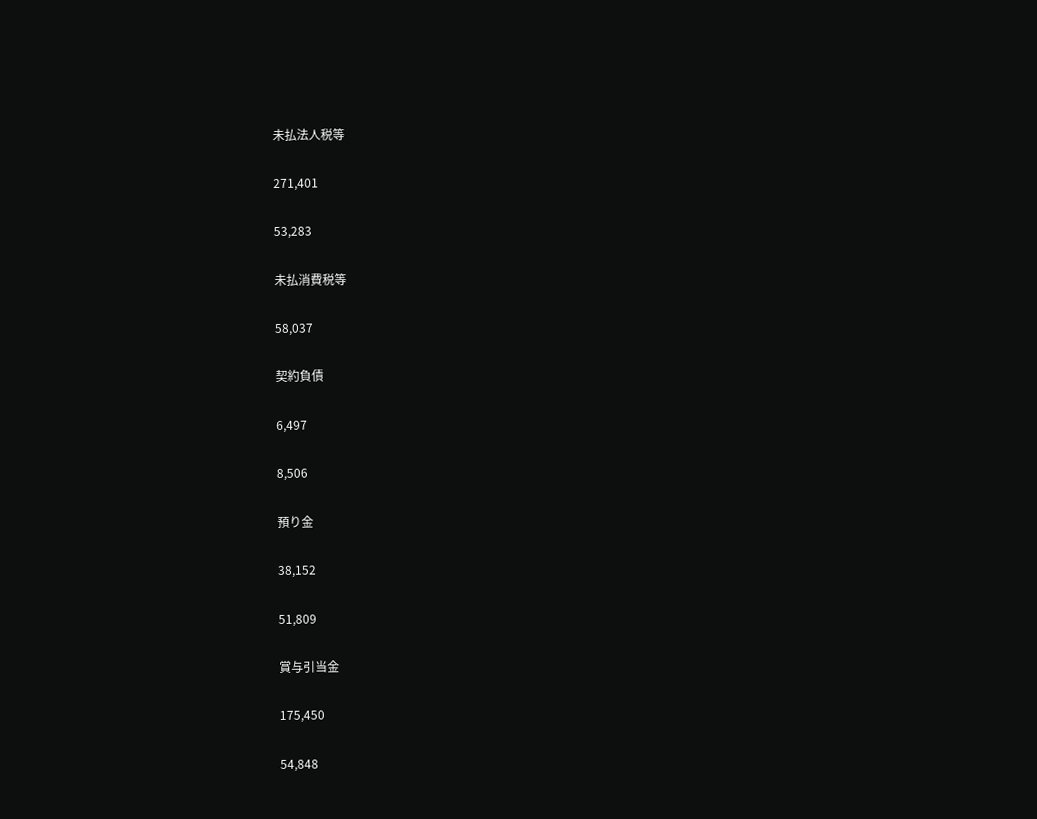未払法人税等

271,401

53,283

未払消費税等

58,037

契約負債

6,497

8,506

預り金

38,152

51,809

賞与引当金

175,450

54,848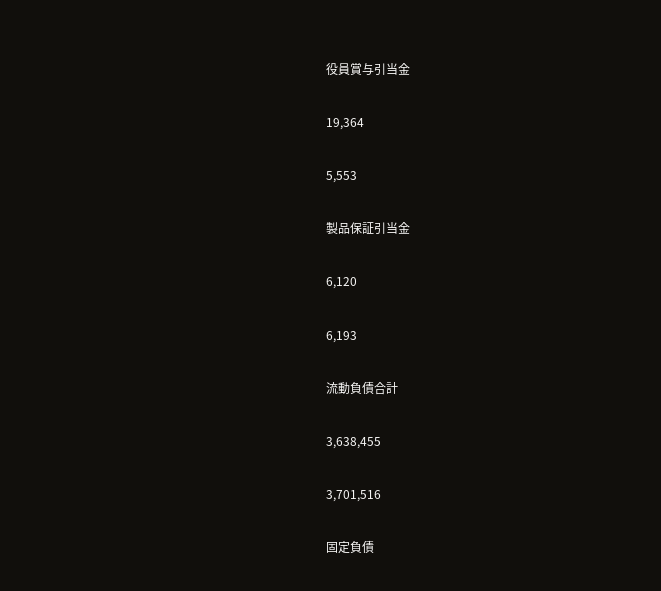役員賞与引当金

19,364

5,553

製品保証引当金

6,120

6,193

流動負債合計

3,638,455

3,701,516

固定負債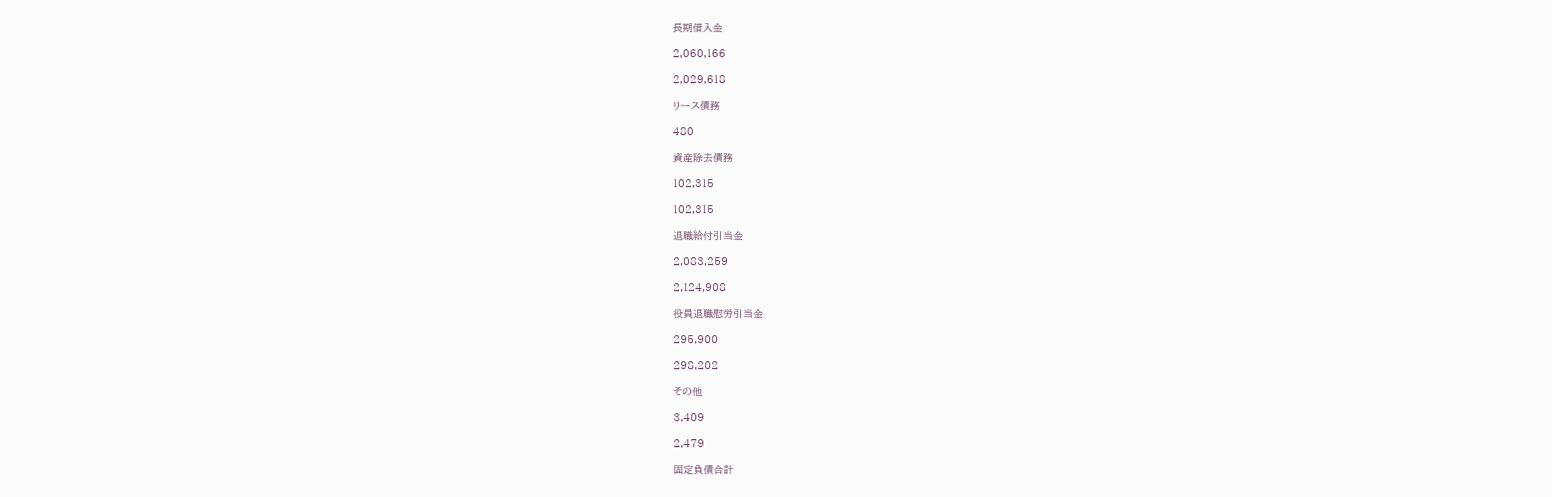長期借入金

2,060,166

2,029,618

リース債務

480

資産除去債務

102,315

102,315

退職給付引当金

2,083,259

2,124,908

役員退職慰労引当金

295,900

298,202

その他

3,409

2,479

固定負債合計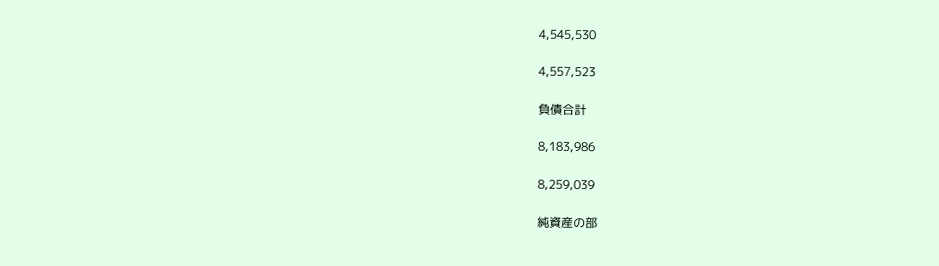4,545,530

4,557,523

負債合計

8,183,986

8,259,039

純資産の部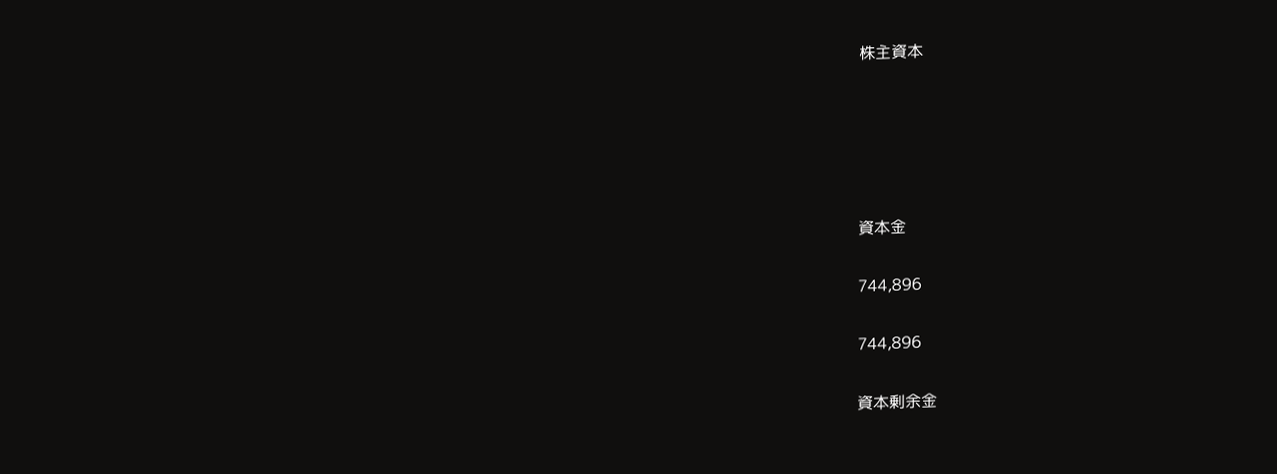株主資本





資本金

744,896

744,896

資本剰余金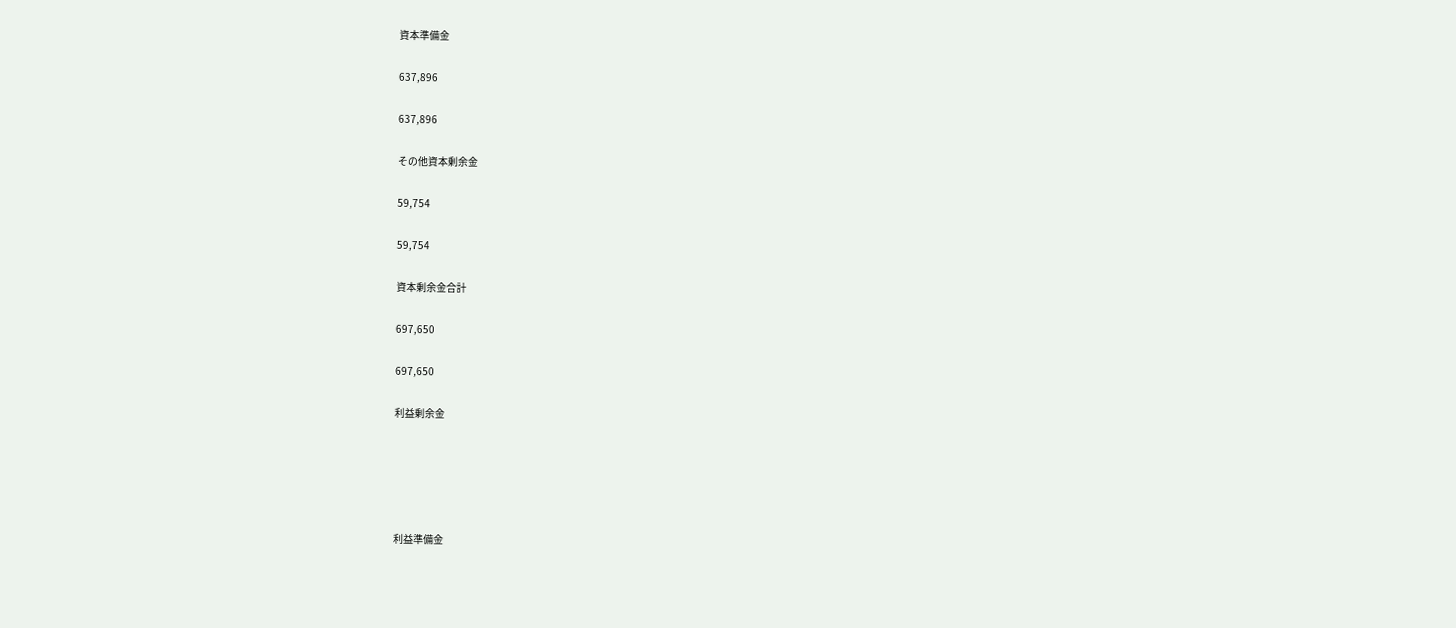資本準備金

637,896

637,896

その他資本剰余金

59,754

59,754

資本剰余金合計

697,650

697,650

利益剰余金





利益準備金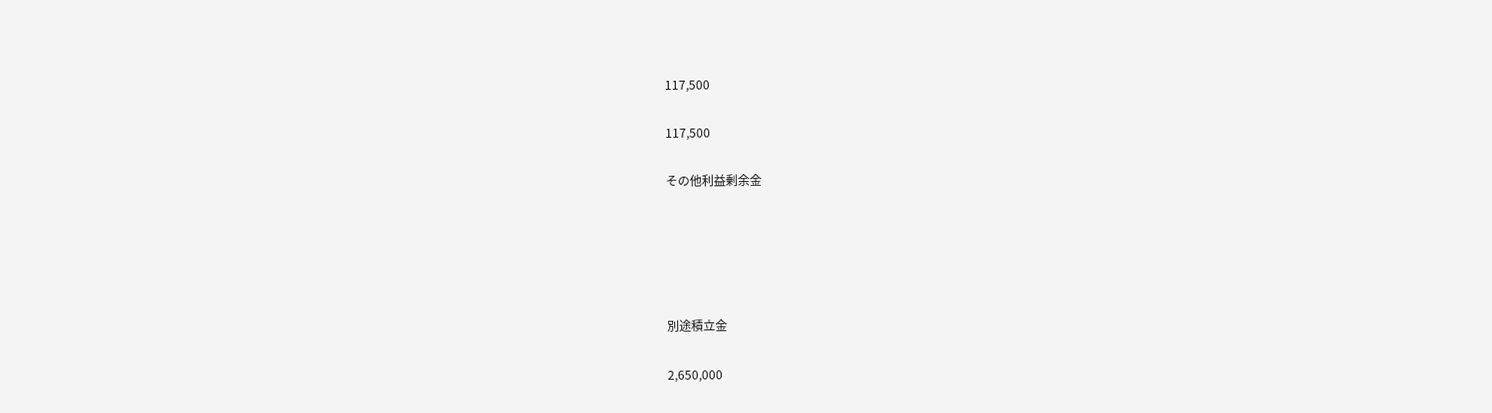117,500

117,500

その他利益剰余金





別途積立金

2,650,000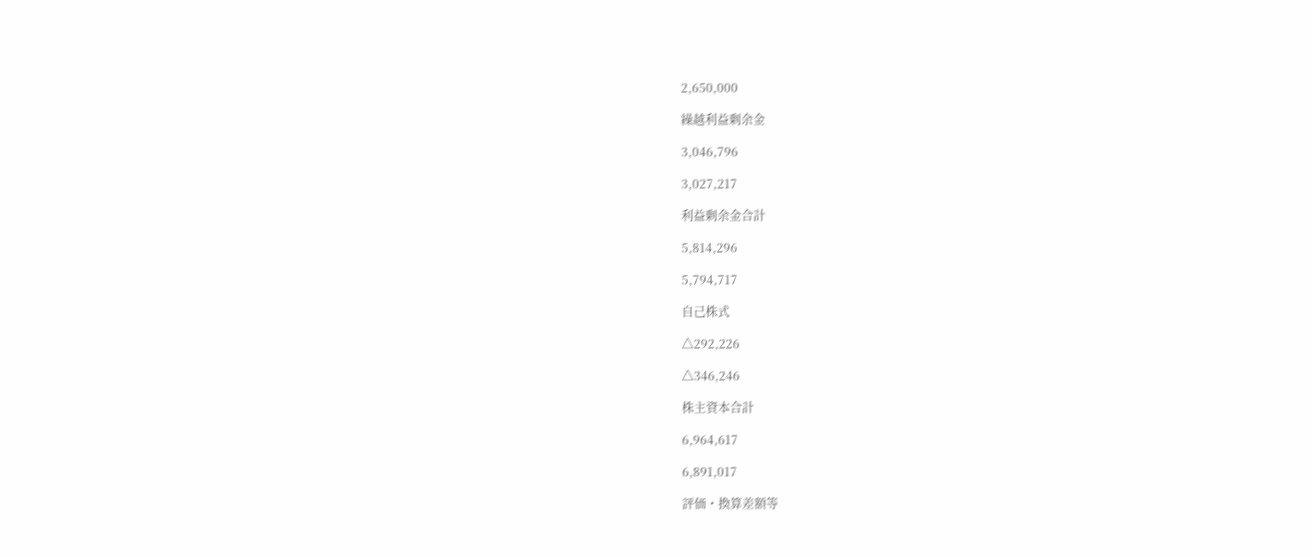2,650,000

繰越利益剰余金

3,046,796

3,027,217

利益剰余金合計

5,814,296

5,794,717

自己株式

△292,226

△346,246

株主資本合計

6,964,617

6,891,017

評価・換算差額等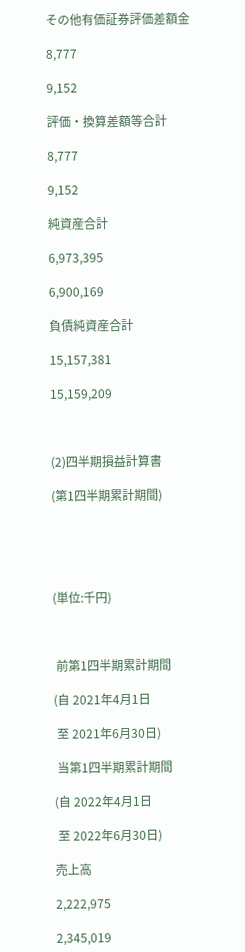その他有価証券評価差額金

8,777

9,152

評価・換算差額等合計

8,777

9,152

純資産合計

6,973,395

6,900,169

負債純資産合計

15,157,381

15,159,209



(2)四半期損益計算書

(第1四半期累計期間)





(単位:千円)



 前第1四半期累計期間

(自 2021年4月1日

 至 2021年6月30日)

 当第1四半期累計期間

(自 2022年4月1日

 至 2022年6月30日)

売上高

2,222,975

2,345,019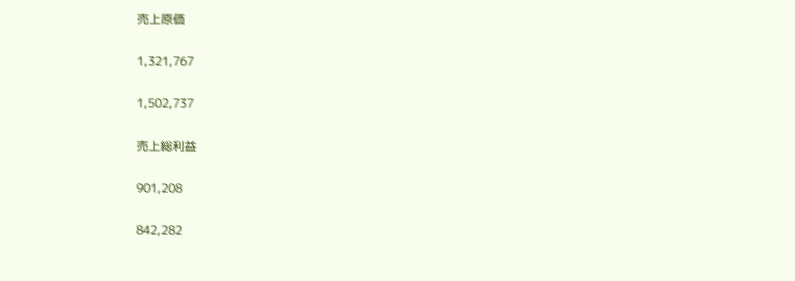売上原価

1,321,767

1,502,737

売上総利益

901,208

842,282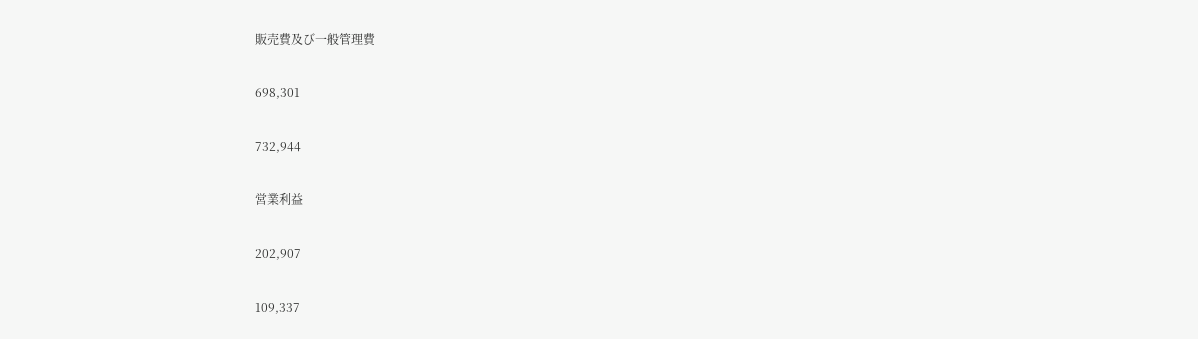販売費及び一般管理費

698,301

732,944

営業利益

202,907

109,337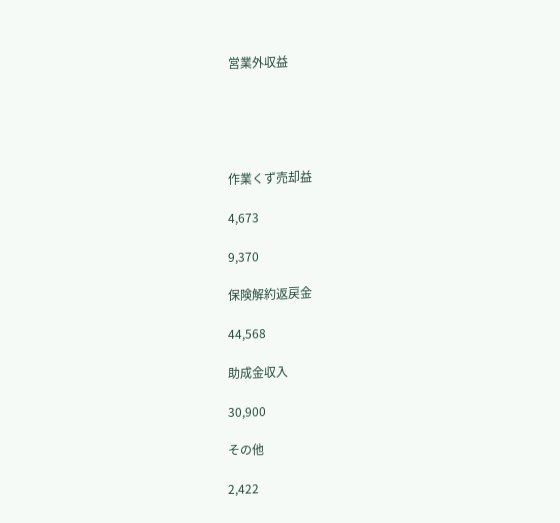営業外収益





作業くず売却益

4,673

9,370

保険解約返戻金

44,568

助成金収入

30,900

その他

2,422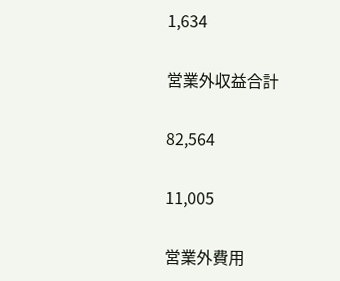1,634

営業外収益合計

82,564

11,005

営業外費用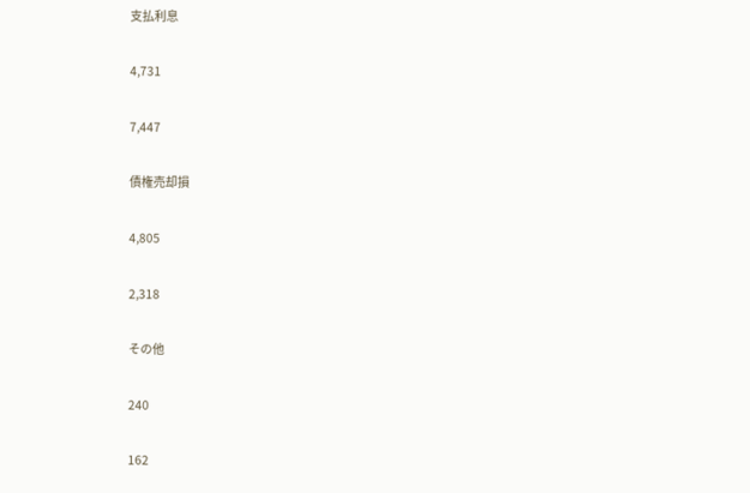支払利息

4,731

7,447

債権売却損

4,805

2,318

その他

240

162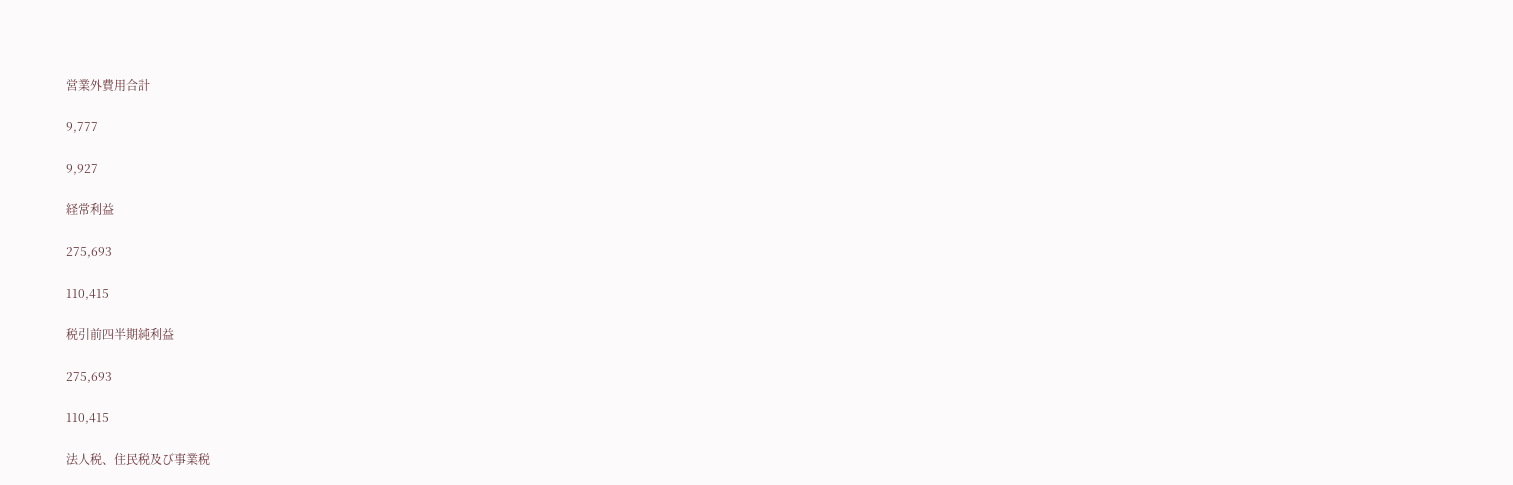営業外費用合計

9,777

9,927

経常利益

275,693

110,415

税引前四半期純利益

275,693

110,415

法人税、住民税及び事業税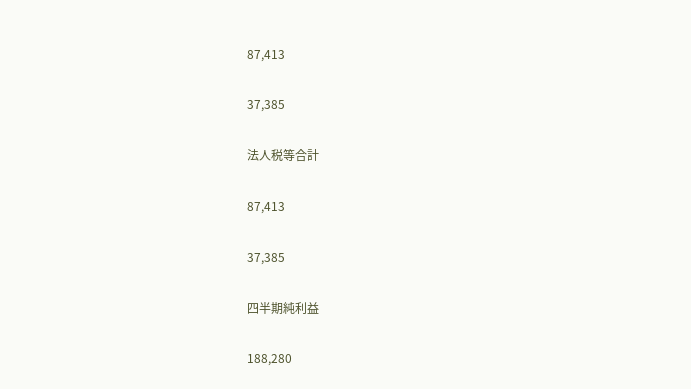87,413

37,385

法人税等合計

87,413

37,385

四半期純利益

188,280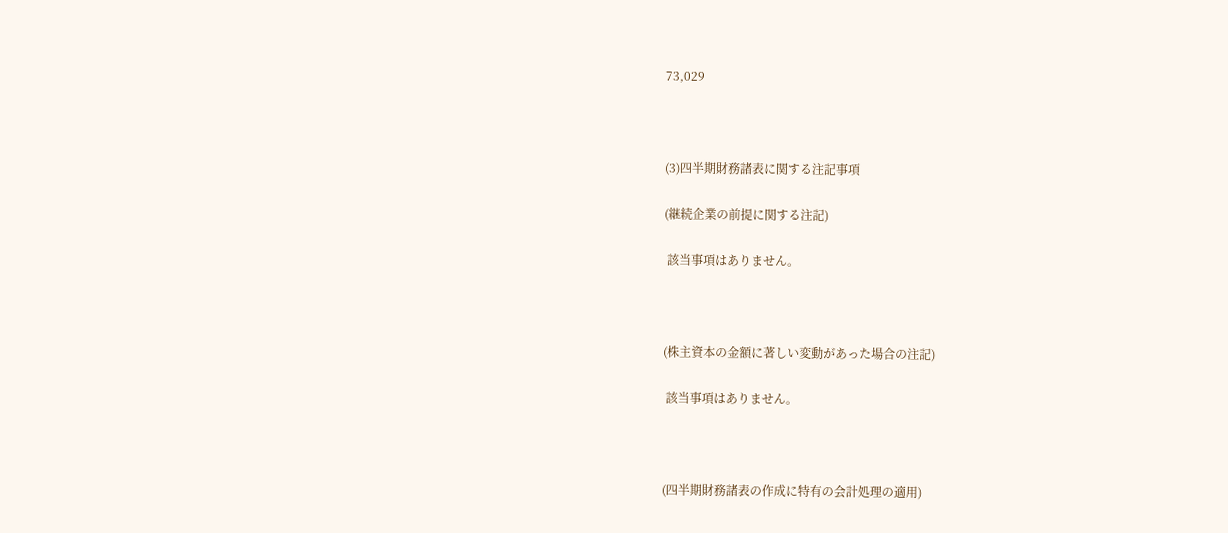73,029



(3)四半期財務諸表に関する注記事項

(継続企業の前提に関する注記)

 該当事項はありません。



(株主資本の金額に著しい変動があった場合の注記)

 該当事項はありません。



(四半期財務諸表の作成に特有の会計処理の適用)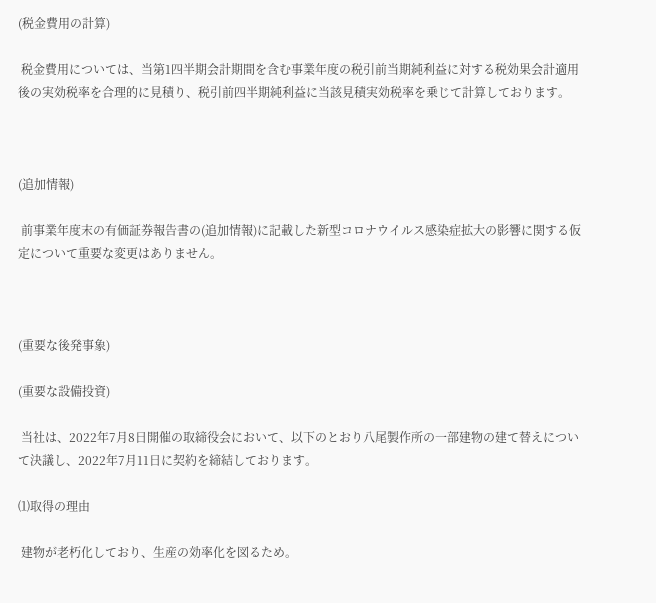(税金費用の計算)

 税金費用については、当第1四半期会計期間を含む事業年度の税引前当期純利益に対する税効果会計適用後の実効税率を合理的に見積り、税引前四半期純利益に当該見積実効税率を乗じて計算しております。



(追加情報)

 前事業年度末の有価証券報告書の(追加情報)に記載した新型コロナウイルス感染症拡大の影響に関する仮定について重要な変更はありません。



(重要な後発事象)

(重要な設備投資)

 当社は、2022年7月8日開催の取締役会において、以下のとおり八尾製作所の一部建物の建て替えについて決議し、2022年7月11日に契約を締結しております。

⑴取得の理由

 建物が老朽化しており、生産の効率化を図るため。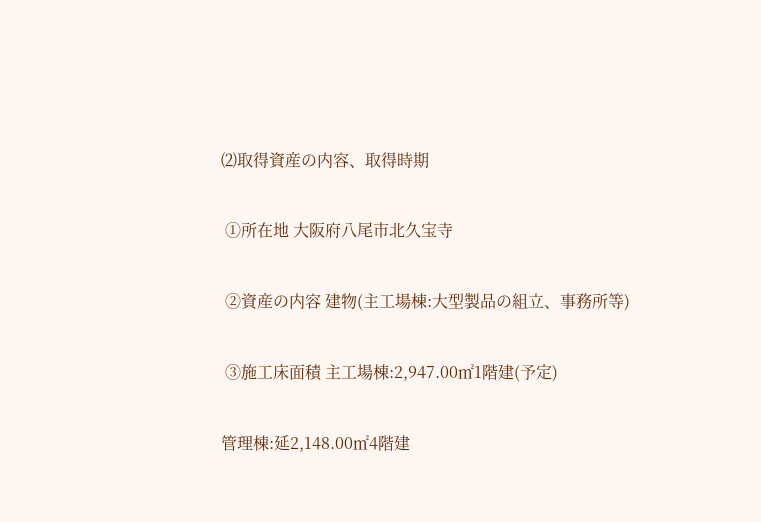⑵取得資産の内容、取得時期

 ①所在地 大阪府八尾市北久宝寺

 ②資産の内容 建物(主工場棟:大型製品の組立、事務所等)

 ③施工床面積 主工場棟:2,947.00㎡1階建(予定)

管理棟:延2,148.00㎡4階建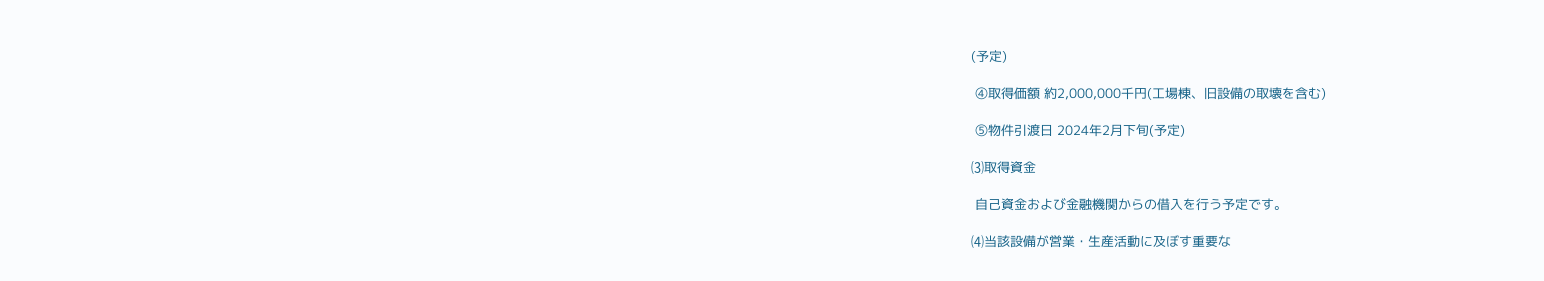(予定)

 ④取得価額 約2,000,000千円(工場棟、旧設備の取壊を含む)

 ⑤物件引渡日 2024年2月下旬(予定)

⑶取得資金

 自己資金および金融機関からの借入を行う予定です。

⑷当該設備が営業・生産活動に及ぼす重要な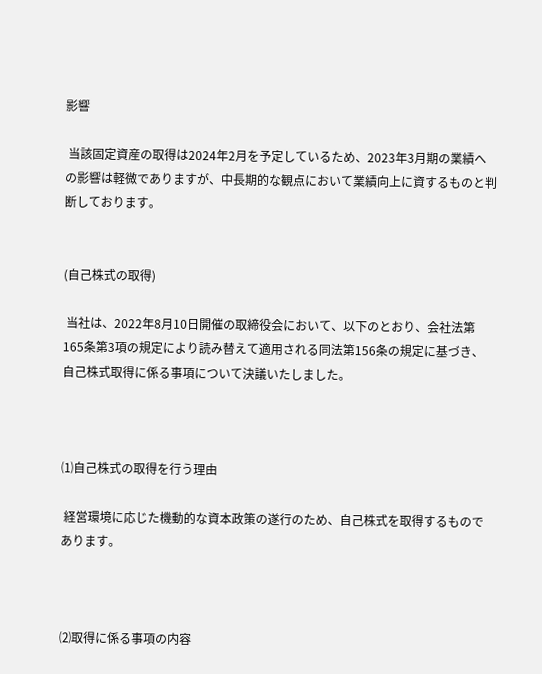影響

 当該固定資産の取得は2024年2月を予定しているため、2023年3月期の業績への影響は軽微でありますが、中長期的な観点において業績向上に資するものと判断しております。


(自己株式の取得)

 当社は、2022年8月10日開催の取締役会において、以下のとおり、会社法第165条第3項の規定により読み替えて適用される同法第156条の規定に基づき、自己株式取得に係る事項について決議いたしました。



⑴自己株式の取得を行う理由

 経営環境に応じた機動的な資本政策の遂行のため、自己株式を取得するものであります。



⑵取得に係る事項の内容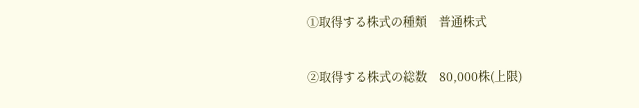①取得する株式の種類    普通株式

②取得する株式の総数    80,000株(上限)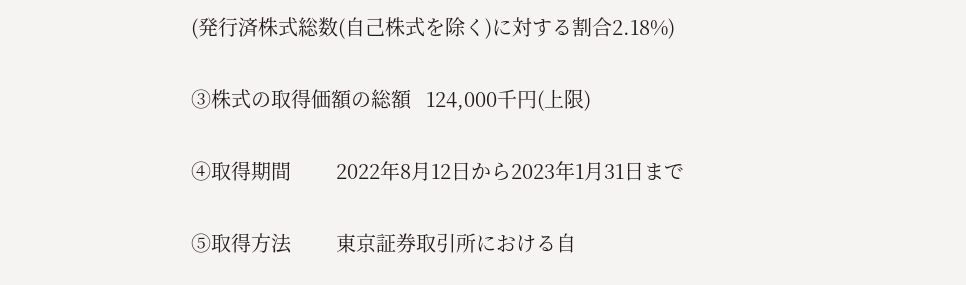(発行済株式総数(自己株式を除く)に対する割合2.18%)

③株式の取得価額の総額   124,000千円(上限)

④取得期間         2022年8月12日から2023年1月31日まで

⑤取得方法         東京証券取引所における自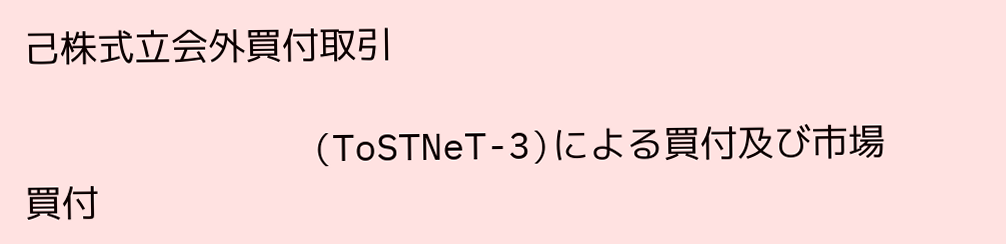己株式立会外買付取引

             (ToSTNeT-3)による買付及び市場買付